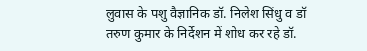लुवास के पशु वैज्ञानिक डॉ. निलेश सिंधु व डॉ तरुण कुमार के निर्देशन में शोध कर रहे डॉ.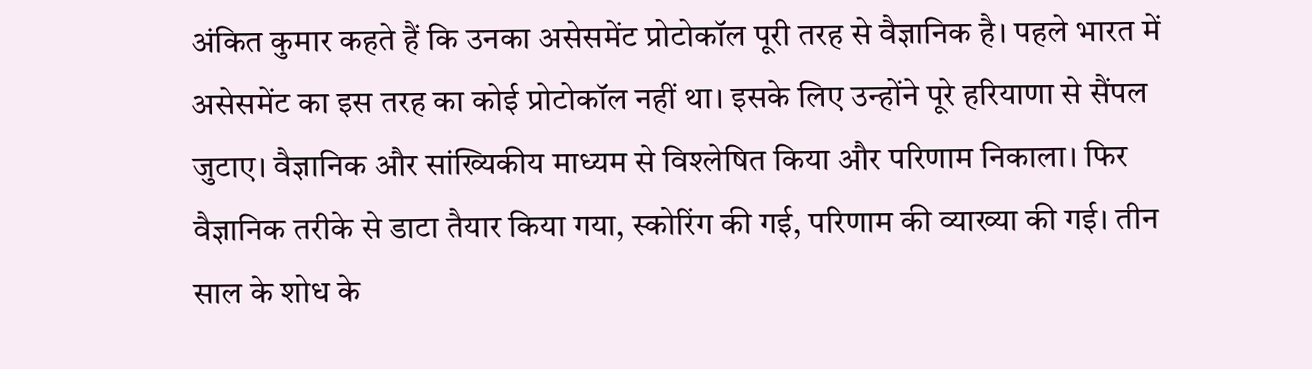अंकित कुमार कहते हैं कि उनका असेसमेंट प्रोटोकॉल पूरी तरह से वैज्ञानिक है। पहले भारत में असेसमेंट का इस तरह का कोई प्रोटोकॉल नहीं था। इसके लिए उन्होंने पूरे हरियाणा से सैंपल जुटाए। वैज्ञानिक और सांख्यिकीय माध्यम से विश्लेषित किया और परिणाम निकाला। फिर वैज्ञानिक तरीके से डाटा तैयार किया गया, स्कोरिंग की गई, परिणाम की व्याख्या की गई। तीन साल के शोध के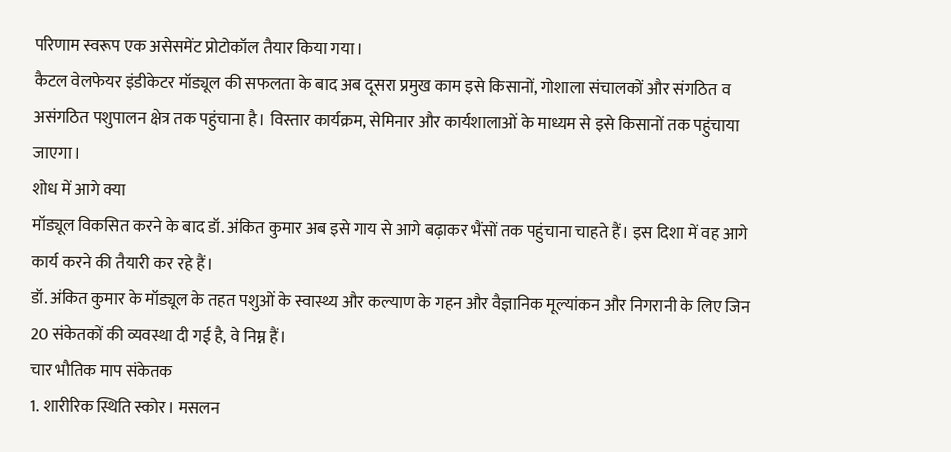परिणाम स्वरूप एक असेसमेंट प्रोटोकॉल तैयार किया गया।
कैटल वेलफेयर इंडीकेटर मॉड्यूल की सफलता के बाद अब दूसरा प्रमुख काम इसे किसानों, गोशाला संचालकों और संगठित व असंगठित पशुपालन क्षेत्र तक पहुंचाना है। विस्तार कार्यक्रम, सेमिनार और कार्यशालाओं के माध्यम से इसे किसानों तक पहुंचाया जाएगा।
शोध में आगे क्या
मॉड्यूल विकसित करने के बाद डॉ. अंकित कुमार अब इसे गाय से आगे बढ़ाकर भैंसों तक पहुंचाना चाहते हैं। इस दिशा में वह आगे कार्य करने की तैयारी कर रहे हैं।
डॉ. अंकित कुमार के मॉड्यूल के तहत पशुओं के स्वास्थ्य और कल्याण के गहन और वैज्ञानिक मूल्यांकन और निगरानी के लिए जिन 20 संकेतकों की व्यवस्था दी गई है, वे निम्न हैं।
चार भौतिक माप संकेतक
1. शारीरिक स्थिति स्कोर। मसलन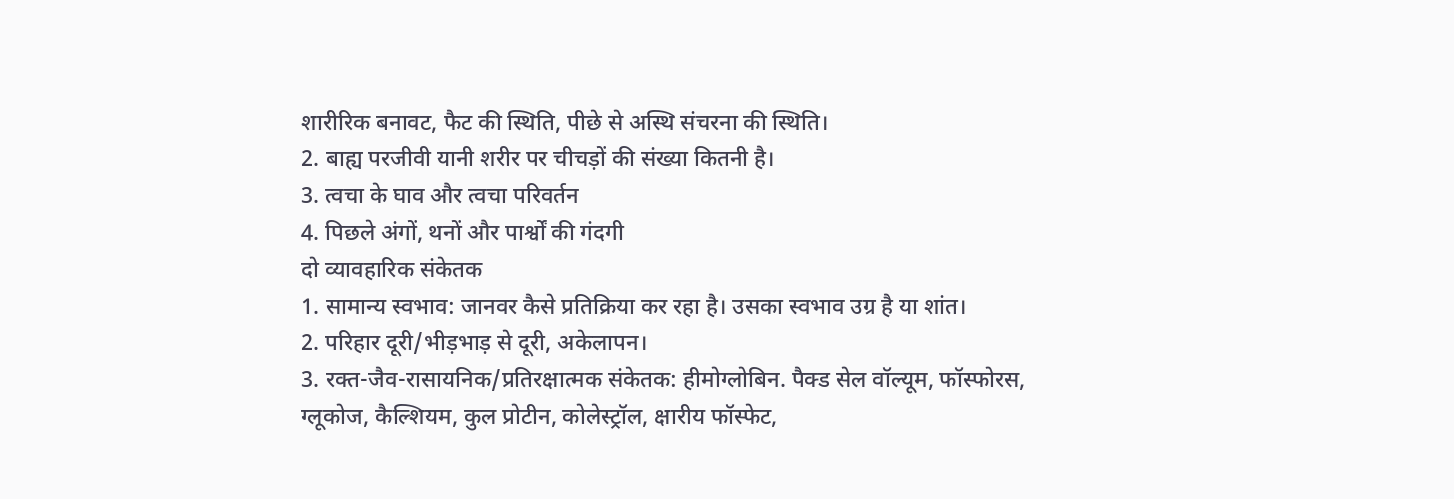शारीरिक बनावट, फैट की स्थिति, पीछे से अस्थि संचरना की स्थिति।
2. बाह्य परजीवी यानी शरीर पर चीचड़ों की संख्या कितनी है।
3. त्वचा के घाव और त्वचा परिवर्तन
4. पिछले अंगों, थनों और पार्श्वों की गंदगी
दो व्यावहारिक संकेतक
1. सामान्य स्वभाव: जानवर कैसे प्रतिक्रिया कर रहा है। उसका स्वभाव उग्र है या शांत।
2. परिहार दूरी/भीड़भाड़ से दूरी, अकेलापन।
3. रक्त-जैव-रासायनिक/प्रतिरक्षात्मक संकेतक: हीमोग्लोबिन. पैक्ड सेल वॉल्यूम, फॉस्फोरस, ग्लूकोज, कैल्शियम, कुल प्रोटीन, कोलेस्ट्रॉल, क्षारीय फॉस्फेट,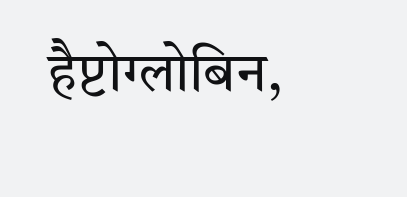हैप्टोग्लोबिन,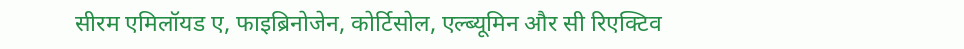सीरम एमिलॉयड ए, फाइब्रिनोजेन, कोर्टिसोल, एल्ब्यूमिन और सी रिएक्टिव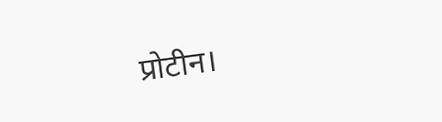प्रोटीन।